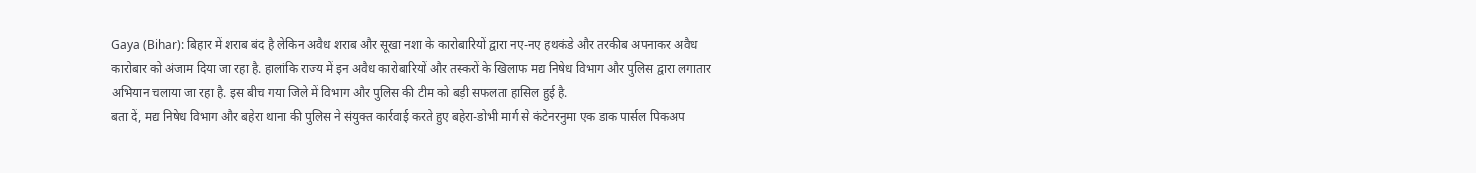Gaya (Bihar): बिहार में शराब बंद है लेकिन अवैध शराब और सूखा नशा के कारोबारियों द्वारा नए-नए हथकंडे और तरकीब अपनाकर अवैध कारोबार को अंजाम दिया जा रहा है. हालांकि राज्य में इन अवैध कारोबारियों और तस्करों के खिलाफ मद्य निषेध विभाग और पुलिस द्वारा लगातार अभियान चलाया जा रहा है. इस बीच गया जिले में विभाग और पुलिस की टीम को बड़ी सफलता हासिल हुई है.
बता दें, मद्य निषेध विभाग और बहेरा थाना की पुलिस ने संयुक्त कार्रवाई करते हुए बहेरा-डोभी मार्ग से कंटेनरनुमा एक डाक पार्सल पिकअप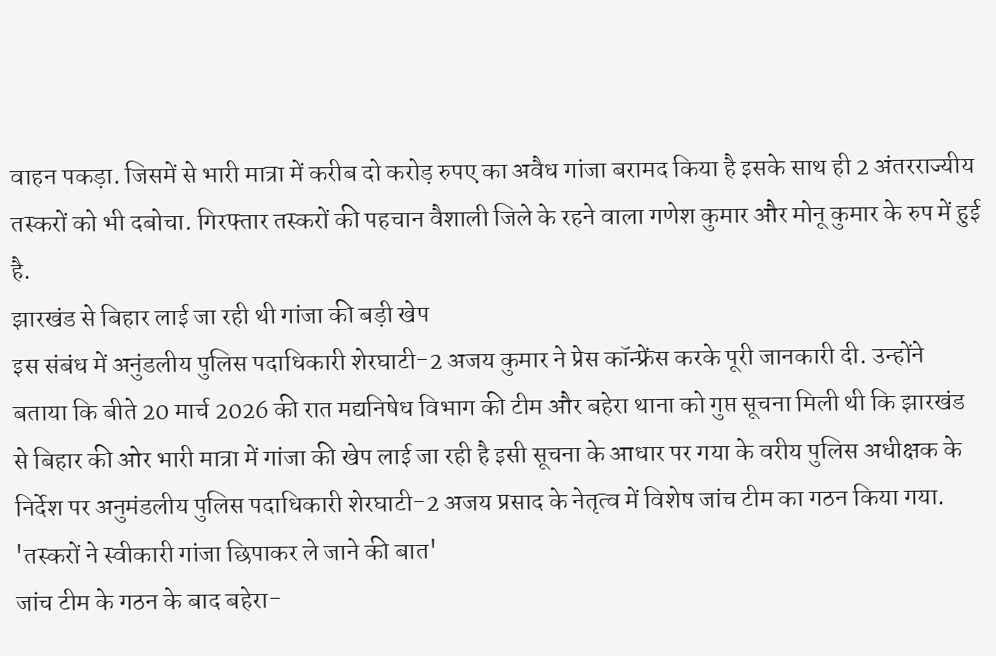वाहन पकड़ा. जिसमें से भारी मात्रा में करीब दो करोड़ रुपए का अवैध गांजा बरामद किया है इसके साथ ही 2 अंतरराज्यीय तस्करों को भी दबोचा. गिरफ्तार तस्करों की पहचान वैशाली जिले के रहने वाला गणेश कुमार और मोनू कुमार के रुप में हुई है.
झारखंड से बिहार लाई जा रही थी गांजा की बड़ी खेप
इस संबंध में अनुंडलीय पुलिस पदाधिकारी शेरघाटी-2 अजय कुमार ने प्रेस कॉन्फ्रेंस करके पूरी जानकारी दी. उन्होंने बताया कि बीते 20 मार्च 2026 की रात मद्यनिषेध विभाग की टीम और बहेरा थाना को गुप्त सूचना मिली थी कि झारखंड से बिहार की ओर भारी मात्रा में गांजा की खेप लाई जा रही है इसी सूचना के आधार पर गया के वरीय पुलिस अधीक्षक के निर्देश पर अनुमंडलीय पुलिस पदाधिकारी शेरघाटी-2 अजय प्रसाद के नेतृत्व में विशेष जांच टीम का गठन किया गया.
'तस्करों ने स्वीकारी गांजा छिपाकर ले जाने की बात'
जांच टीम के गठन के बाद बहेरा-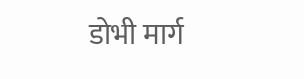डोभी मार्ग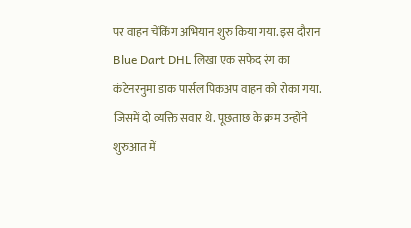पर वाहन चेंकिंग अभियान शुरु किया गया. इस दौरान Blue Dart DHL लिखा एक सफेद रंग का कंटेनरनुमा डाक पार्सल पिकअप वाहन को रोका गया. जिसमें दो व्यक्ति सवार थे. पूछताछ के क्रम उन्होंने शुरुआत में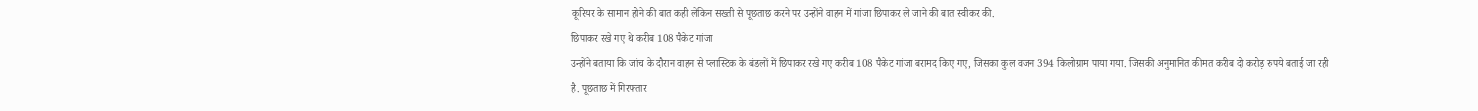कूरियर के सामान होने की बात कही लेकिन सख्ती से पूछताछ करने पर उन्होंने वाहन में गांजा छिपाकर ले जाने की बात स्वीकर की.
छिपाकर रखे गए थे करीब 108 पैकेट गांजा
उन्होंने बताया कि जांच के दौरान वाहन से प्लास्टिक के बंडलों में छिपाकर रखे गए करीब 108 पैकेट गांजा बरामद किए गए, जिसका कुल वजन 394 किलोग्राम पाया गया. जिसकी अनुमानित कीमत करीब दो करोड़ रुपये बताई जा रही है. पूछताछ में गिरफ्तार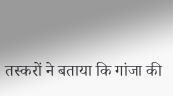तस्करों ने बताया कि गांजा की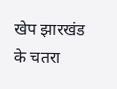खेप झारखंड के चतरा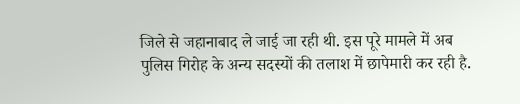जिले से जहानाबाद ले जाई जा रही थी. इस पूरे मामले में अब पुलिस गिरोह के अन्य सदस्यों की तलाश में छापेमारी कर रही है.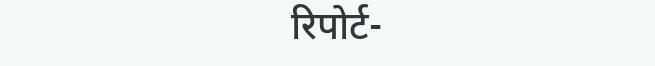रिपोर्ट-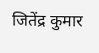जितेंद्र कुमार